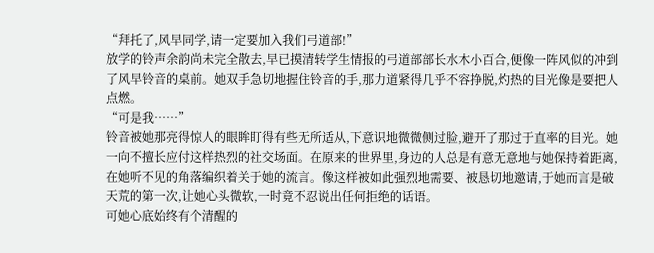“拜托了,风早同学,请一定要加入我们弓道部!”
放学的铃声余韵尚未完全散去,早已摸清转学生情报的弓道部部长水木小百合,便像一阵风似的冲到了风早铃音的桌前。她双手急切地握住铃音的手,那力道紧得几乎不容挣脱,灼热的目光像是要把人点燃。
“可是我……”
铃音被她那亮得惊人的眼眸盯得有些无所适从,下意识地微微侧过脸,避开了那过于直率的目光。她一向不擅长应付这样热烈的社交场面。在原来的世界里,身边的人总是有意无意地与她保持着距离,在她听不见的角落编织着关于她的流言。像这样被如此强烈地需要、被恳切地邀请,于她而言是破天荒的第一次,让她心头微软,一时竟不忍说出任何拒绝的话语。
可她心底始终有个清醒的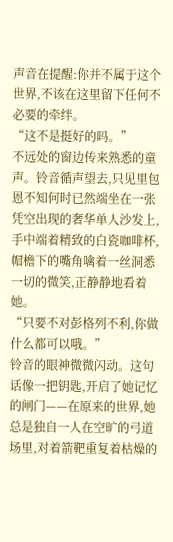声音在提醒:你并不属于这个世界,不该在这里留下任何不必要的牵绊。
“这不是挺好的吗。”
不远处的窗边传来熟悉的童声。铃音循声望去,只见里包恩不知何时已然端坐在一张凭空出现的奢华单人沙发上,手中端着精致的白瓷咖啡杯,帽檐下的嘴角噙着一丝洞悉一切的微笑,正静静地看着她。
“只要不对彭格列不利,你做什么都可以哦。”
铃音的眼神微微闪动。这句话像一把钥匙,开启了她记忆的闸门——在原来的世界,她总是独自一人在空旷的弓道场里,对着箭靶重复着枯燥的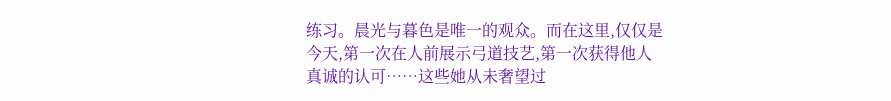练习。晨光与暮色是唯一的观众。而在这里,仅仅是今天,第一次在人前展示弓道技艺,第一次获得他人真诚的认可……这些她从未奢望过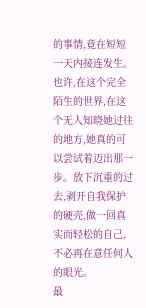的事情,竟在短短一天内接连发生。
也许,在这个完全陌生的世界,在这个无人知晓她过往的地方,她真的可以尝试着迈出那一步。放下沉重的过去,剥开自我保护的硬壳,做一回真实而轻松的自己,不必再在意任何人的眼光。
最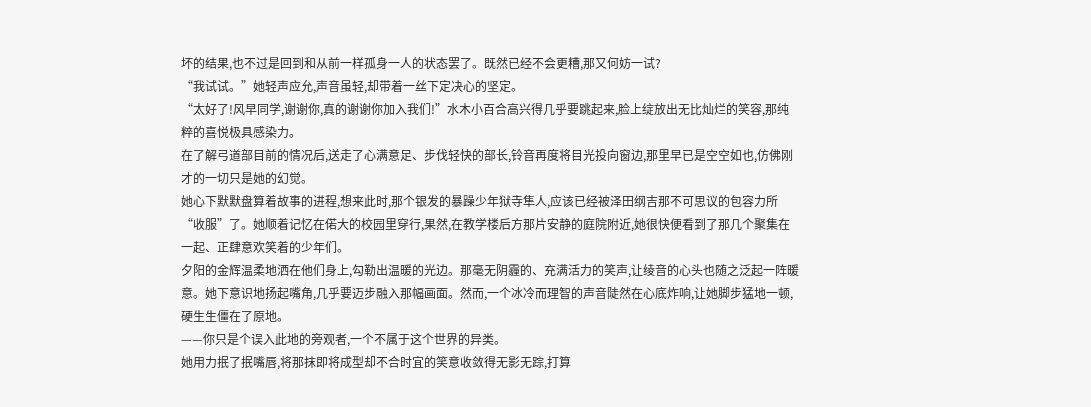坏的结果,也不过是回到和从前一样孤身一人的状态罢了。既然已经不会更糟,那又何妨一试?
“我试试。”她轻声应允,声音虽轻,却带着一丝下定决心的坚定。
“太好了!风早同学,谢谢你,真的谢谢你加入我们!”水木小百合高兴得几乎要跳起来,脸上绽放出无比灿烂的笑容,那纯粹的喜悦极具感染力。
在了解弓道部目前的情况后,送走了心满意足、步伐轻快的部长,铃音再度将目光投向窗边,那里早已是空空如也,仿佛刚才的一切只是她的幻觉。
她心下默默盘算着故事的进程,想来此时,那个银发的暴躁少年狱寺隼人,应该已经被泽田纲吉那不可思议的包容力所“收服”了。她顺着记忆在偌大的校园里穿行,果然,在教学楼后方那片安静的庭院附近,她很快便看到了那几个聚集在一起、正肆意欢笑着的少年们。
夕阳的金辉温柔地洒在他们身上,勾勒出温暖的光边。那毫无阴霾的、充满活力的笑声,让绫音的心头也随之泛起一阵暖意。她下意识地扬起嘴角,几乎要迈步融入那幅画面。然而,一个冰冷而理智的声音陡然在心底炸响,让她脚步猛地一顿,硬生生僵在了原地。
——你只是个误入此地的旁观者,一个不属于这个世界的异类。
她用力抿了抿嘴唇,将那抹即将成型却不合时宜的笑意收敛得无影无踪,打算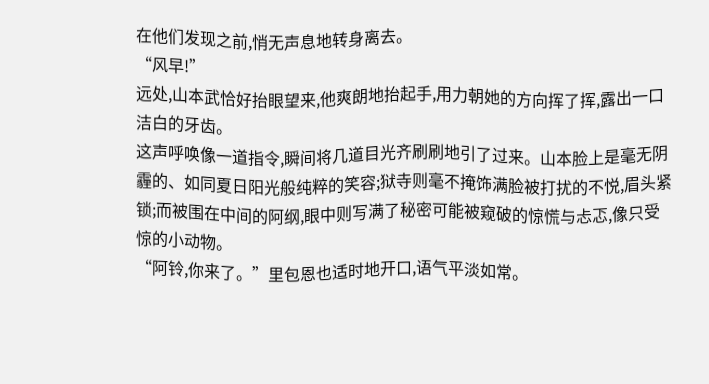在他们发现之前,悄无声息地转身离去。
“风早!”
远处,山本武恰好抬眼望来,他爽朗地抬起手,用力朝她的方向挥了挥,露出一口洁白的牙齿。
这声呼唤像一道指令,瞬间将几道目光齐刷刷地引了过来。山本脸上是毫无阴霾的、如同夏日阳光般纯粹的笑容;狱寺则毫不掩饰满脸被打扰的不悦,眉头紧锁;而被围在中间的阿纲,眼中则写满了秘密可能被窥破的惊慌与忐忑,像只受惊的小动物。
“阿铃,你来了。”里包恩也适时地开口,语气平淡如常。